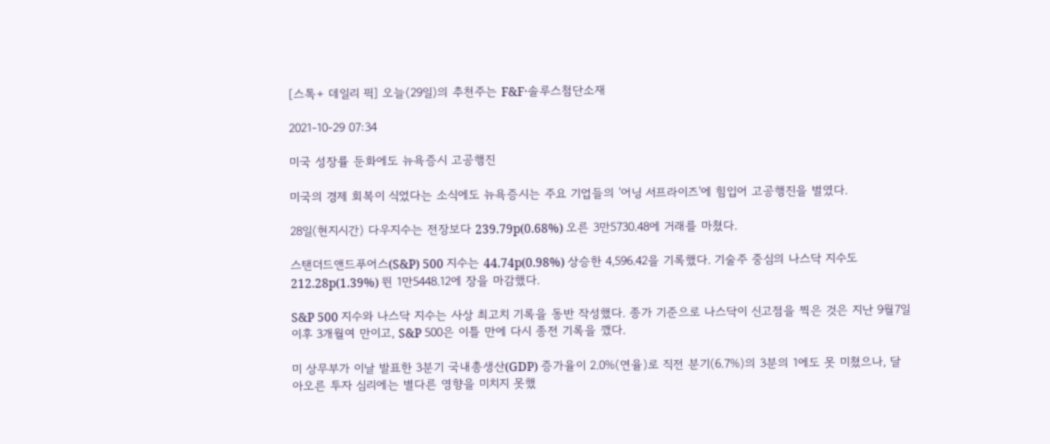[스톡+ 데일리 픽] 오늘(29일)의 추천주는 F&F·솔루스첨단소재

2021-10-29 07:34

미국 성장률 둔화에도 뉴욕증시 고공행진

미국의 경제 회복이 식었다는 소식에도 뉴욕증시는 주요 기업들의 '어닝 서프라이즈'에 힘입어 고공행진을 벌였다.

28일(현지시간) 다우지수는 전장보다 239.79p(0.68%) 오른 3만5730.48에 거래를 마쳤다.

스탠더드앤드푸어스(S&P) 500 지수는 44.74p(0.98%) 상승한 4,596.42을 기록했다. 기술주 중심의 나스닥 지수도 212.28p(1.39%) 뛴 1만5448.12에 장을 마감했다.

S&P 500 지수와 나스닥 지수는 사상 최고치 기록을 동반 작성했다. 종가 기준으로 나스닥이 신고점을 찍은 것은 지난 9월7일 이후 3개월여 만이고, S&P 500은 이틀 만에 다시 종전 기록을 깼다.

미 상무부가 이날 발표한 3분기 국내총생산(GDP) 증가율이 2.0%(연율)로 직전 분기(6.7%)의 3분의 1에도 못 미쳤으나, 달아오른 투자 심리에는 별다른 영향을 미치지 못했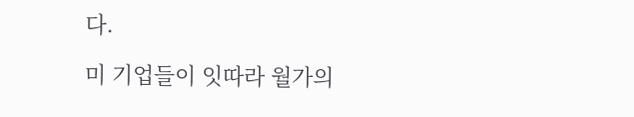다.

미 기업들이 잇따라 월가의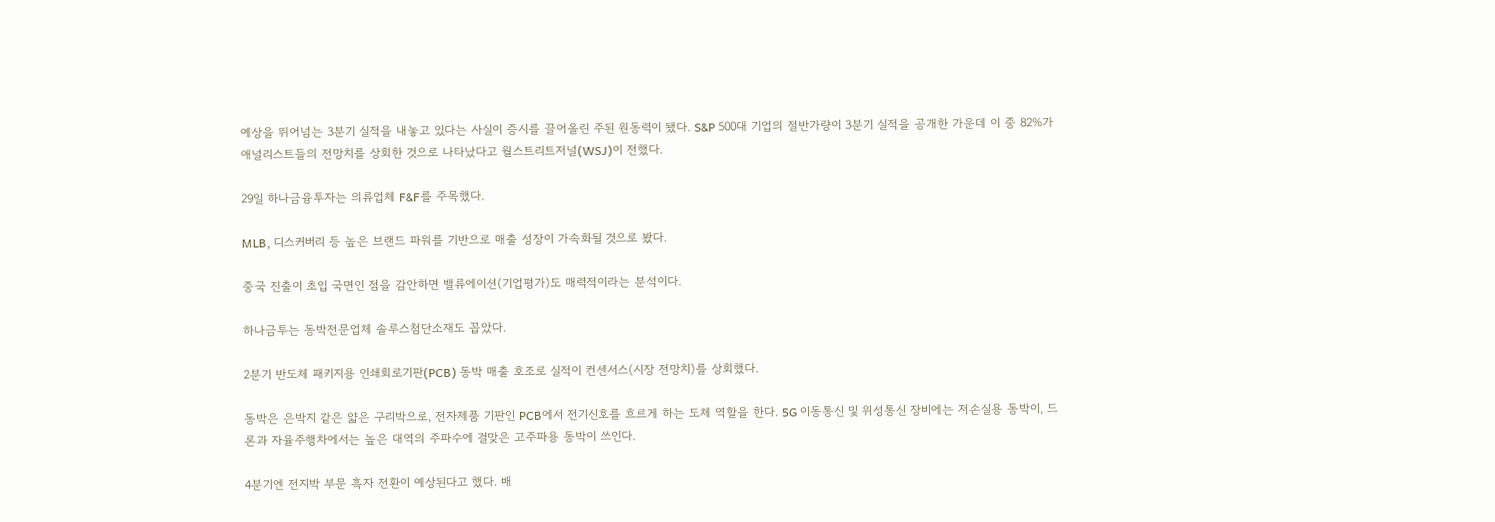예상을 뛰어넘는 3분기 실적을 내놓고 있다는 사실이 증시를 끌어올린 주된 원동력이 됐다. S&P 500대 기업의 절반가량이 3분기 실적을 공개한 가운데 이 중 82%가 애널리스트들의 전망치를 상회한 것으로 나타났다고 월스트리트저널(WSJ)이 전했다.

29일 하나금융투자는 의류업체 F&F를 주목했다.

MLB, 디스커버리 등 높은 브랜드 파워를 기반으로 매출 성장이 가속화될 것으로 봤다.

중국 진출이 초입 국면인 점을 감안하면 밸류에이션(기업평가)도 매력적이라는 분석이다.

하나금투는 동박전문업체 솔루스첨단소재도 꼽았다.

2분기 반도체 패키지용 인쇄회로기판(PCB) 동박 매출 호조로 실적이 컨센서스(시장 전망치)를 상회했다.

동박은 은박지 같은 얇은 구리박으로, 전자제품 기판인 PCB에서 전기신호를 흐르게 하는 도체 역할을 한다. 5G 이동통신 및 위성통신 장비에는 저손실용 동박이, 드론과 자율주행차에서는 높은 대역의 주파수에 걸맞은 고주파용 동박이 쓰인다.

4분기엔 전지박 부문 흑자 전환이 예상된다고 했다. 배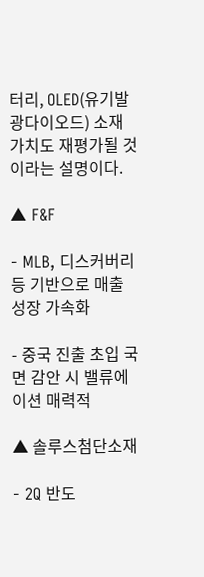터리, OLED(유기발광다이오드) 소재 가치도 재평가될 것이라는 설명이다.

▲ F&F

- MLB, 디스커버리 등 기반으로 매출 성장 가속화

- 중국 진출 초입 국면 감안 시 밸류에이션 매력적

▲ 솔루스첨단소재

- 2Q 반도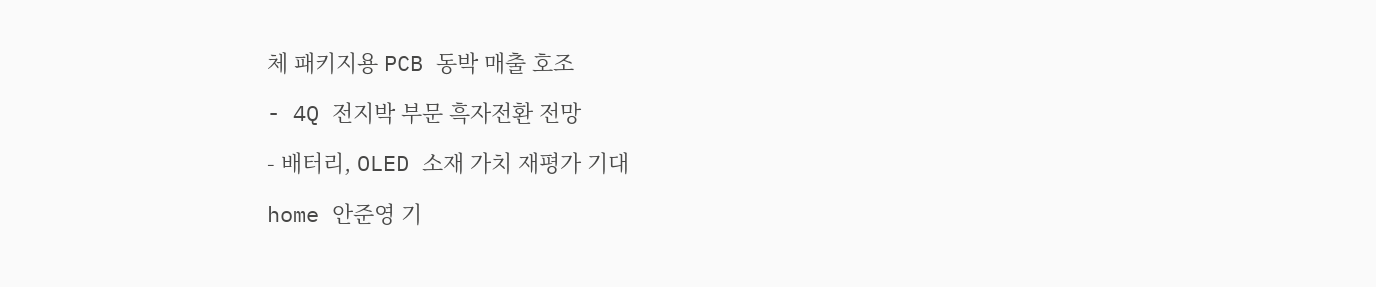체 패키지용 PCB 동박 매출 호조

- 4Q 전지박 부문 흑자전환 전망

- 배터리, OLED 소재 가치 재평가 기대

home 안준영 기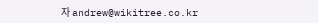자 andrew@wikitree.co.kr